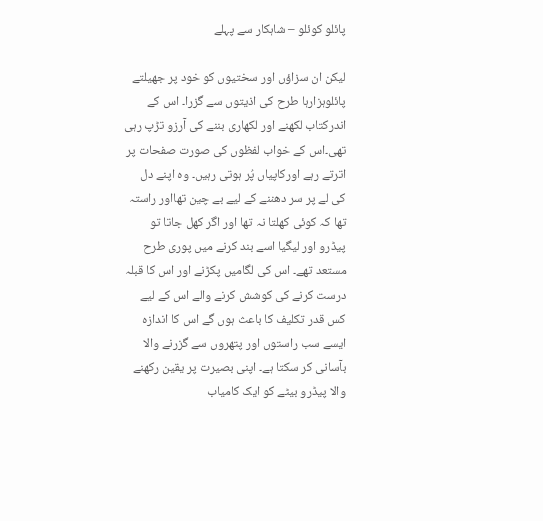پائلو کوئلو – شاہکار سے پہلے

لیکن ان سزاؤں اور سختیوں کو خود پر جھیلتے پائلوہزارہا طرح کی اذیتوں سے گزرا۔ اس کے اندرکتاب لکھنے اور لکھاری بننے کی آرزو تڑپ رہی تھی۔اس کے خواب لفظوں کی صورت صفحات پر اترتے رہے اورکاپیاں پُر ہوتی رہیں۔ وہ اپنے دل کی لے پر سر دھننے کے لیے بے چین تھااور راستہ تھا کہ کوئی کھلتا نہ تھا اور اگر کھل جاتا تو پیڈرو اور لیگیا اسے بند کرنے میں پوری طرح مستعد تھے۔ اس کی لگامیں پکڑنے اور اس کا قبلہ درست کرنے کی کوشش کرنے والے اس کے لیے کس قدر تکلیف کا باعث ہوں گے اس کا اندازہ ایسے سب راستوں اور پتھروں سے گزرنے والا بآسانی کر سکتا ہے۔ اپنی بصیرت پر یقین رکھنے والا پیڈرو بیٹے کو ایک کامیاب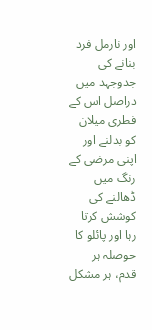اور نارمل فرد بنانے کی جدوجہد میں دراصل اس کے فطری میلان کو بدلنے اور اپنی مرضی کے رنگ میں ڈھالنے کی کوشش کرتا رہا اور پائلو کا حوصلہ ہر قدم، ہر مشکل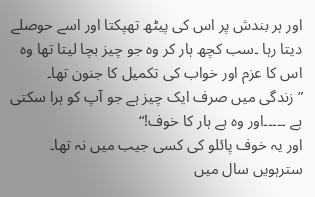اور ہر بندش پر اس کی پیٹھ تھپکتا اور اسے حوصلے دیتا رہا ۔سب کچھ ہار کر وہ جو چیز بچا لیتا تھا وہ اس کا عزم اور خواب کی تکمیل کا جنون تھا۔
”زندگی میں صرف ایک چیز ہے جو آپ کو ہرا سکتی ہے ۔۔۔۔۔اور وہ ہے ہار کا خوف!“
اور یہ خوف پائلو کی کسی جیب میں نہ تھا۔ سترہویں سال میں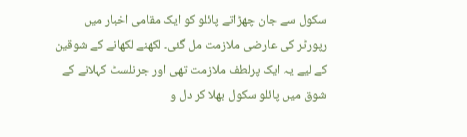سکول سے جان چھڑاتے پائلو کو ایک مقامی اخبار میں رپورٹر کی عارضی ملازمت مل گئی۔ لکھنے لکھانے کے شوقین کے لیے یہ ایک پرلطف ملازمت تھی اور جرنلسٹ کہلانے کے شوق میں پائلو سکول بھلا کر دل و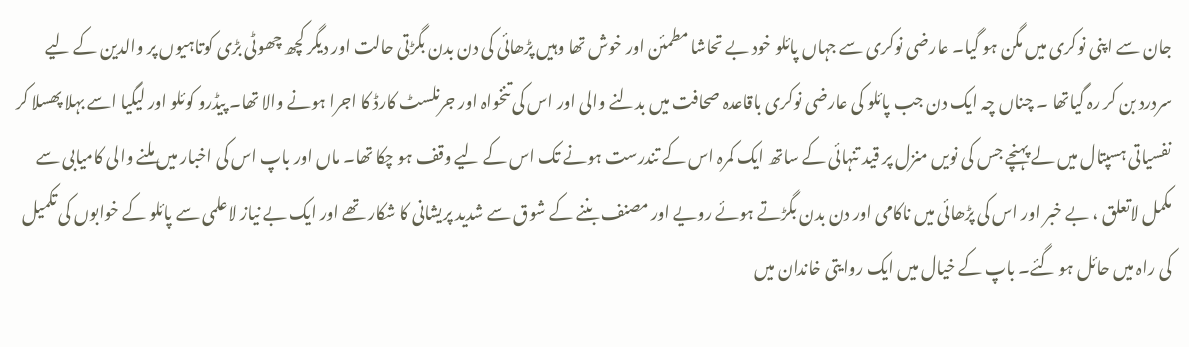جان سے اپنی نوکری میں مگن ہو گیا۔ عارضی نوکری سے جہاں پائلو خود بے تحاشا مطمئن اور خوش تھا وہیں پڑھائی کی دن بدن بگڑتی حالت اور دیگر کچھ چھوٹی بڑی کوتاہیوں پر والدین کے لیے سردرد بن کر رہ گیاتھا ۔ چناں چہ ایک دن جب پائلو کی عارضی نوکری باقاعدہ صحافت میں بدلنے والی اور اس کی تنخواہ اور جرنلسٹ کارڈ کا اجرا ہونے والا تھا۔ پیڈرو کوئلو اور لیگیا اسے بہلا پھسلا کر نفسیاتی ہسپتال میں لے پہنچے جس کی نویں منزل پر قید تنہائی کے ساتھ ایک کمرہ اس کے تندرست ہونے تک اس کے لیے وقف ہو چکا تھا۔ ماں اور باپ اس کی اخبار میں ملنے والی کامیابی سے مکمل لاتعلق ، بے خبر اور اس کی پڑھائی میں ناکامی اور دن بدن بگڑتے ہوئے رویے اور مصنف بننے کے شوق سے شدید پریشانی کا شکار تھے اور ایک بے نیاز لاعلمی سے پائلو کے خوابوں کی تکمیل کی راہ میں حائل ہو گئے۔ باپ کے خیال میں ایک روایتی خاندان میں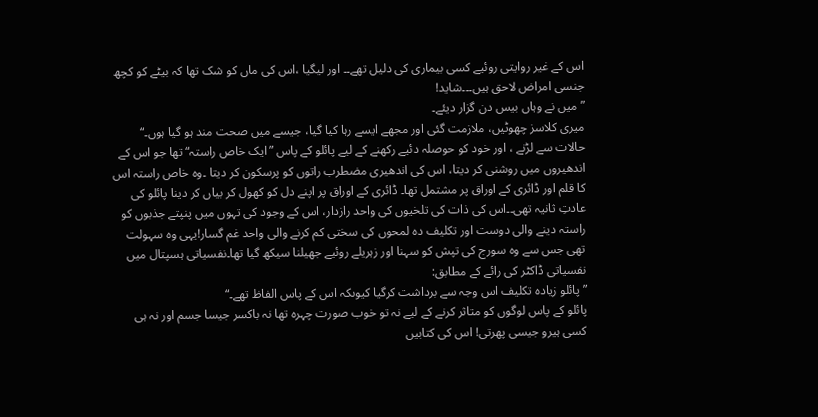اس کے غیر روایتی روئیے کسی بیماری کی دلیل تھے۔۔ اور لیگیا ،اس کی ماں کو شک تھا کہ بیٹے کو کچھ جنسی امراض لاحق ہیں۔۔۔شاید!
” میں نے وہاں بیس دن گزار دیئے۔
میری کلاسز چھوٹیں، ملازمت گئی اور مجھے ایسے رہا کیا گیا، جیسے میں صحت مند ہو گیا ہوں۔“
حالات سے لڑنے ، اور خود کو حوصلہ دئیے رکھنے کے لیے پائلو کے پاس ”ایک خاص راستہ“ تھا جو اس کے اندھیروں میں روشنی کر دیتا، اس کی اندھیری مضطرب راتوں کو پرسکون کر دیتا ۔وہ خاص راستہ اس کا قلم اور ڈائری کے اوراق پر مشتمل تھا۔ ڈائری کے اوراق پر اپنے دل کو کھول کر بیاں کر دینا پائلو کی عادتِ ثانیہ تھی۔۔اس کی ذات کی تلخیوں کی واحد رازدار، اس کے وجود کی تہوں میں پنپتے جذبوں کو راستہ دینے والی دوست اور تکلیف دہ لمحوں کی سختی کم کرنے والی واحد غم گسار!یہی وہ سہولت تھی جس سے وہ سورج کی تپش کو سہنا اور زہریلے روئیے جھیلنا سیکھ گیا تھا۔نفسیاتی ہسپتال میں نفسیاتی ڈاکٹر کی رائے کے مطابق:
”پائلو زیادہ تکلیف اس وجہ سے برداشت کرگیا کیوںکہ اس کے پاس الفاظ تھے۔“
پائلو کے پاس لوگوں کو متاثر کرنے کے لیے نہ تو خوب صورت چہرہ تھا نہ باکسر جیسا جسم اور نہ ہی کسی ہیرو جیسی پھرتی! اس کی کتابیں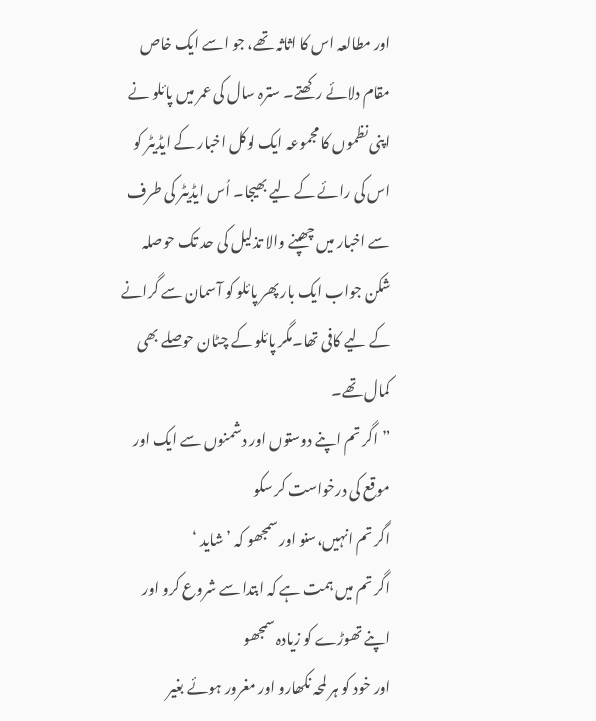اور مطالعہ اس کا اثاثہ تھے، جو اسے ایک خاص مقام دلائے رکھتے۔ سترہ سال کی عمر میں پائلو نے اپنی نظموں کا مجموعہ ایک لوکل اخبار کے ایڈیٹر کو اس کی رائے کے لیے بھیجا۔ اُس ایڈیٹر کی طرف سے اخبار میں چھپنے والا تذلیل کی حد تک حوصلہ شکن جواب ایک بار پھر پائلو کو آسمان سے گرانے کے لیے کافی تھا۔مگر پائلو کے چٹان حوصلے بھی کمال تھے۔
”اگر تم اپنے دوستوں اور دشمنوں سے ایک اور موقع کی درخواست کر سکو
اگر تم انہیں،سنو اور سمجھو کہ ’شاید ‘
اگر تم میں ہمت ہے کہ ابتدا سے شروع کرو اور اپنے تھوڑے کو زیادہ سمجھو
اور خود کو ہر لمحہ نکھارو اور مغرور ہوئے بغیر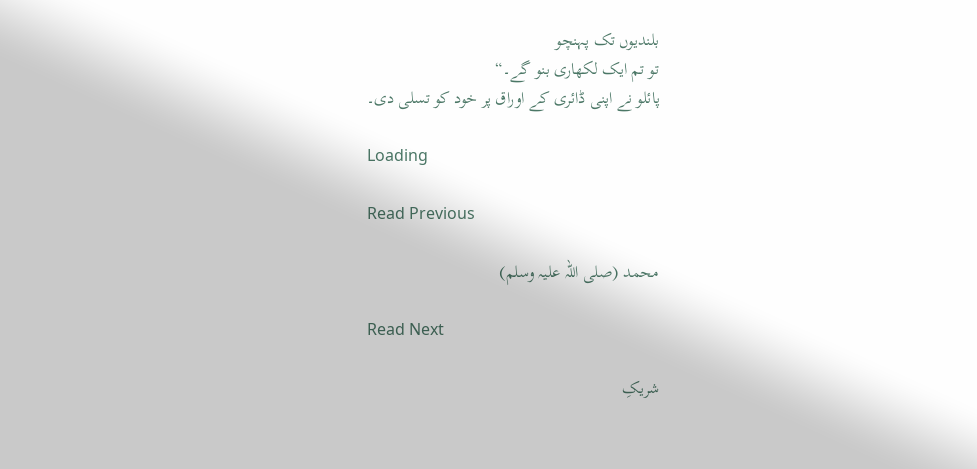بلندیوں تک پہنچو
تو تم ایک لکھاری بنو گے۔“
پائلو نے اپنی ڈائری کے اوراق پر خود کو تسلی دی۔

Loading

Read Previous

محمد (صلی اللہ علیہ وسلم)

Read Next

شریکِ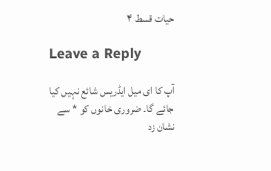حیات قسط ۴

Leave a Reply

آپ کا ای میل ایڈریس شائع نہیں کیا جائے گا۔ ضروری خانوں کو * سے نشان زد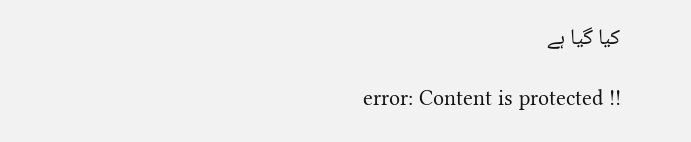کیا گیا ہے

error: Content is protected !!